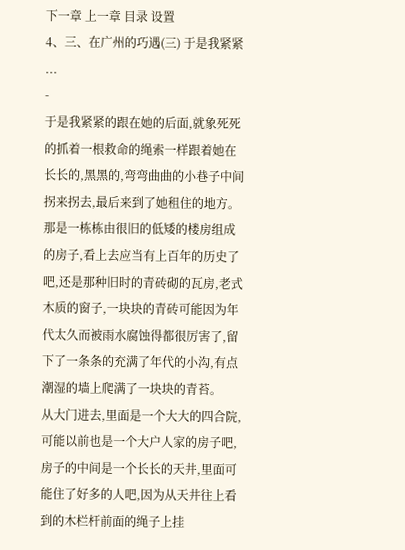下一章 上一章 目录 设置
4、三、在广州的巧遇(三) 于是我紧紧 ...
-
于是我紧紧的跟在她的后面,就象死死的抓着一根救命的绳索一样跟着她在长长的,黑黑的,弯弯曲曲的小巷子中间拐来拐去,最后来到了她租住的地方。
那是一栋栋由很旧的低矮的楼房组成的房子,看上去应当有上百年的历史了吧,还是那种旧时的青砖砌的瓦房,老式木质的窗子,一块块的青砖可能因为年代太久而被雨水腐蚀得都很厉害了,留下了一条条的充满了年代的小沟,有点潮湿的墙上爬满了一块块的青苔。
从大门进去,里面是一个大大的四合院,可能以前也是一个大户人家的房子吧,房子的中间是一个长长的天井,里面可能住了好多的人吧,因为从天井往上看到的木栏杆前面的绳子上挂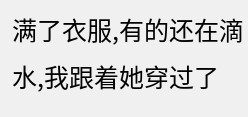满了衣服,有的还在滴水,我跟着她穿过了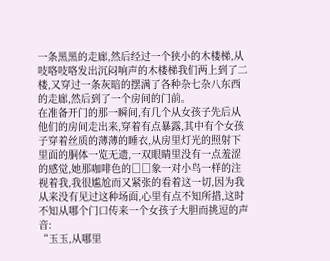一条黑黑的走廊,然后经过一个狭小的木楼梯,从吱咯吱咯发出沉闷响声的木楼梯我们两上到了二楼,又穿过一条灰暗的摆满了各种杂七杂八东西的走廊,然后到了一个房间的门前。
在准备开门的那一瞬间,有几个从女孩子先后从他们的房间走出来,穿着有点暴露,其中有个女孩子穿着丝质的薄薄的睡衣,从房里灯光的照射下里面的胴体一览无遗,一双眼睛里没有一点羞涩的感觉,她那咖啡色的□□象一对小鸟一样的注视着我,我很尴尬而又紧张的看着这一切,因为我从来没有见过这种场面,心里有点不知所措,这时不知从哪个门口传来一个女孩子大胆而挑逗的声音:
“玉玉,从哪里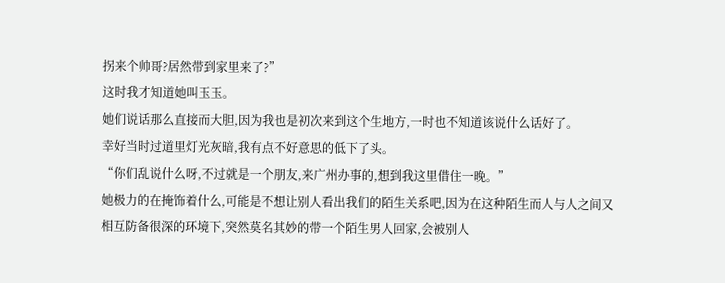拐来个帅哥?居然带到家里来了?”
这时我才知道她叫玉玉。
她们说话那么直接而大胆,因为我也是初次来到这个生地方,一时也不知道该说什么话好了。
幸好当时过道里灯光灰暗,我有点不好意思的低下了头。
“你们乱说什么呀,不过就是一个朋友,来广州办事的,想到我这里借住一晚。”
她极力的在掩饰着什么,可能是不想让别人看出我们的陌生关系吧,因为在这种陌生而人与人之间又相互防备很深的环境下,突然莫名其妙的带一个陌生男人回家,会被别人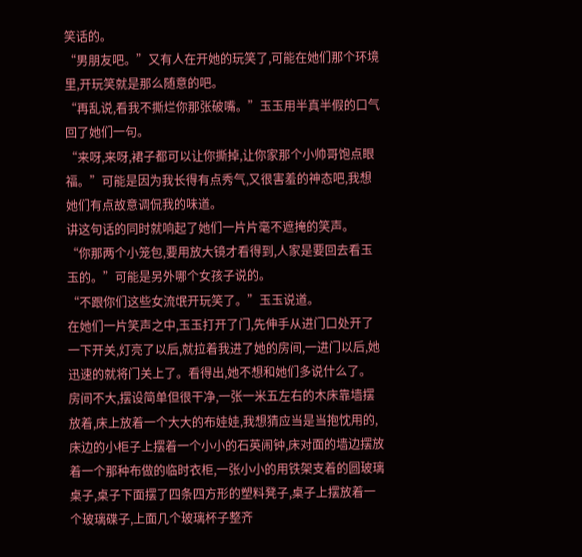笑话的。
“男朋友吧。”又有人在开她的玩笑了,可能在她们那个环境里,开玩笑就是那么随意的吧。
“再乱说,看我不撕烂你那张破嘴。”玉玉用半真半假的口气回了她们一句。
“来呀,来呀,裙子都可以让你撕掉,让你家那个小帅哥饱点眼福。”可能是因为我长得有点秀气,又很害羞的神态吧,我想她们有点故意调侃我的味道。
讲这句话的同时就响起了她们一片片毫不遮掩的笑声。
“你那两个小笼包,要用放大镜才看得到,人家是要回去看玉玉的。”可能是另外哪个女孩子说的。
“不跟你们这些女流氓开玩笑了。”玉玉说道。
在她们一片笑声之中,玉玉打开了门,先伸手从进门口处开了一下开关,灯亮了以后,就拉着我进了她的房间,一进门以后,她迅速的就将门关上了。看得出,她不想和她们多说什么了。
房间不大,摆设简单但很干净,一张一米五左右的木床靠墙摆放着,床上放着一个大大的布娃娃,我想猜应当是当抱忱用的,床边的小柜子上摆着一个小小的石英闹钟,床对面的墙边摆放着一个那种布做的临时衣柜,一张小小的用铁架支着的圆玻璃桌子,桌子下面摆了四条四方形的塑料凳子,桌子上摆放着一个玻璃碟子,上面几个玻璃杯子整齐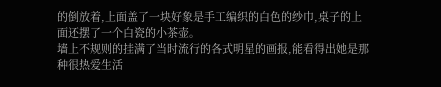的倒放着,上面盖了一块好象是手工编织的白色的纱巾,桌子的上面还摆了一个白瓷的小茶壶。
墙上不规则的挂满了当时流行的各式明星的画报,能看得出她是那种很热爱生活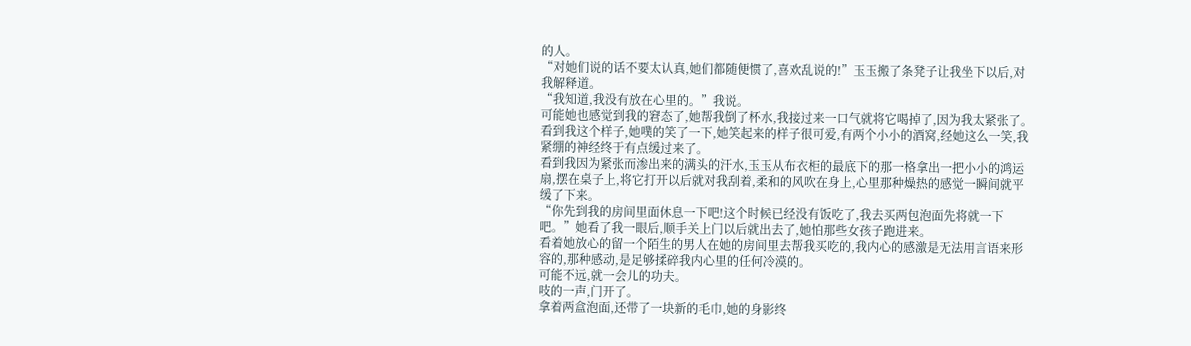的人。
“对她们说的话不要太认真,她们都随便惯了,喜欢乱说的!”玉玉搬了条凳子让我坐下以后,对我解释道。
“我知道,我没有放在心里的。”我说。
可能她也感觉到我的窘态了,她帮我倒了杯水,我接过来一口气就将它喝掉了,因为我太紧张了。看到我这个样子,她噗的笑了一下,她笑起来的样子很可爱,有两个小小的酒窝,经她这么一笑,我紧绷的神经终于有点缓过来了。
看到我因为紧张而渗出来的满头的汗水,玉玉从布衣柜的最底下的那一格拿出一把小小的鸿运扇,摆在桌子上,将它打开以后就对我刮着,柔和的风吹在身上,心里那种燥热的感觉一瞬间就平缓了下来。
“你先到我的房间里面休息一下吧!这个时候已经没有饭吃了,我去买两包泡面先将就一下吧。”她看了我一眼后,顺手关上门以后就出去了,她怕那些女孩子跑进来。
看着她放心的留一个陌生的男人在她的房间里去帮我买吃的,我内心的感激是无法用言语来形容的,那种感动,是足够揉碎我内心里的任何冷漠的。
可能不远,就一会儿的功夫。
吱的一声,门开了。
拿着两盒泡面,还带了一块新的毛巾,她的身影终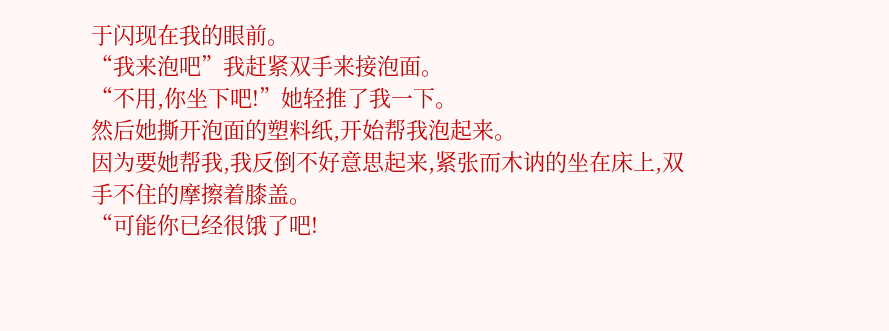于闪现在我的眼前。
“我来泡吧”我赶紧双手来接泡面。
“不用,你坐下吧!”她轻推了我一下。
然后她撕开泡面的塑料纸,开始帮我泡起来。
因为要她帮我,我反倒不好意思起来,紧张而木讷的坐在床上,双手不住的摩擦着膝盖。
“可能你已经很饿了吧!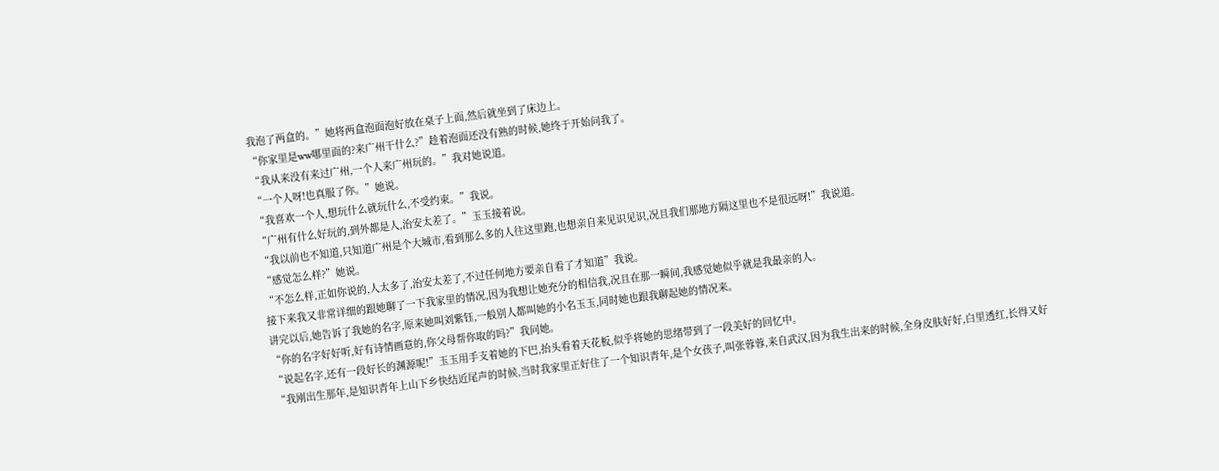我泡了两盒的。”她将两盒泡面泡好放在桌子上面,然后就坐到了床边上。
“你家里是ww哪里面的?来广州干什么?”趁着泡面还没有熟的时候,她终于开始问我了。
“我从来没有来过广州,一个人来广州玩的。”我对她说道。
“一个人呀!也真服了你。”她说。
“我喜欢一个人,想玩什么就玩什么,不受约束。”我说。
“广州有什么好玩的,到外都是人,治安太差了。”玉玉接着说。
“我以前也不知道,只知道广州是个大城市,看到那么多的人往这里跑,也想亲自来见识见识,况且我们那地方隔这里也不是很远呀!”我说道。
“感觉怎么样?”她说。
“不怎么样,正如你说的,人太多了,治安太差了,不过任何地方要亲自看了才知道”我说。
接下来我又非常详细的跟她聊了一下我家里的情况,因为我想让她充分的相信我,况且在那一瞬间,我感觉她似乎就是我最亲的人。
讲完以后,她告诉了我她的名字,原来她叫刘紫钰,一般别人都叫她的小名玉玉,同时她也跟我聊起她的情况来。
“你的名字好好听,好有诗情画意的,你父母帮你取的吗?”我问她。
“说起名字,还有一段好长的渊源呢!”玉玉用手支着她的下巴,抬头看着天花板,似乎将她的思绪带到了一段美好的回忆中。
“我刚出生那年,是知识青年上山下乡快结近尾声的时候,当时我家里正好住了一个知识青年,是个女孩子,叫张蓉蓉,来自武汉,因为我生出来的时候,全身皮肤好好,白里透红,长得又好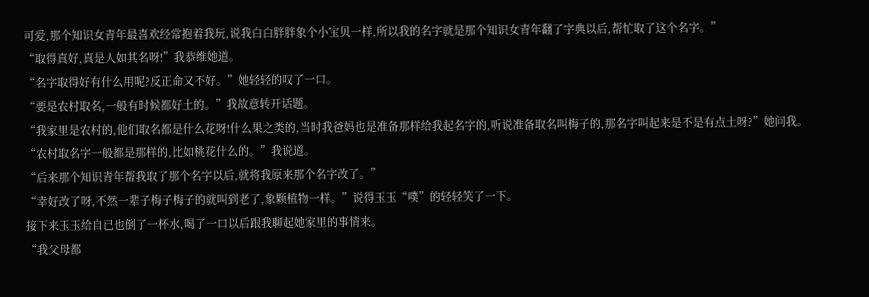可爱,那个知识女青年最喜欢经常抱着我玩,说我白白胖胖象个小宝贝一样,所以我的名字就是那个知识女青年翻了字典以后,帮忙取了这个名字。”
“取得真好,真是人如其名呀!”我恭维她道。
“名字取得好有什么用呢?反正命又不好。”她轻轻的叹了一口。
“要是农村取名,一般有时候都好土的。”我故意转开话题。
“我家里是农村的,他们取名都是什么花呀!什么果之类的,当时我爸妈也是准备那样给我起名字的,听说准备取名叫梅子的,那名字叫起来是不是有点土呀?”她问我。
“农村取名字一般都是那样的,比如桃花什么的。”我说道。
“后来那个知识青年帮我取了那个名字以后,就将我原来那个名字改了。”
“幸好改了呀,不然一辈子梅子梅子的就叫到老了,象颗植物一样。”说得玉玉“噗”的轻轻笑了一下。
接下来玉玉给自已也倒了一杯水,喝了一口以后跟我聊起她家里的事情来。
“我父母都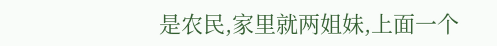是农民,家里就两姐妹,上面一个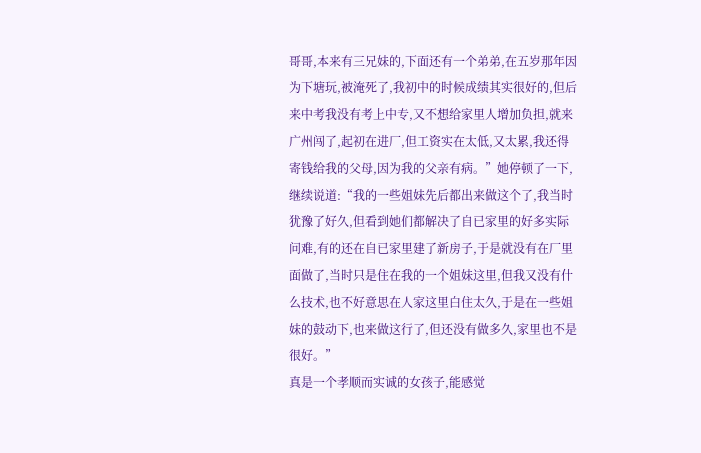哥哥,本来有三兄妹的,下面还有一个弟弟,在五岁那年因为下塘玩,被淹死了,我初中的时候成绩其实很好的,但后来中考我没有考上中专,又不想给家里人增加负担,就来广州闯了,起初在进厂,但工资实在太低,又太累,我还得寄钱给我的父母,因为我的父亲有病。”她停顿了一下,继续说道:“我的一些姐妹先后都出来做这个了,我当时犹豫了好久,但看到她们都解决了自已家里的好多实际问难,有的还在自已家里建了新房子,于是就没有在厂里面做了,当时只是住在我的一个姐妹这里,但我又没有什么技术,也不好意思在人家这里白住太久,于是在一些姐妹的鼓动下,也来做这行了,但还没有做多久,家里也不是很好。”
真是一个孝顺而实诚的女孩子,能感觉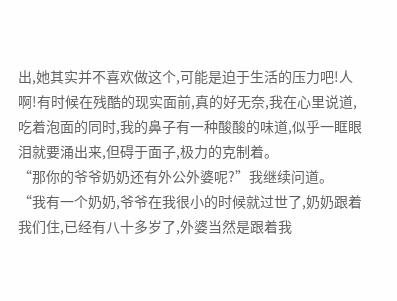出,她其实并不喜欢做这个,可能是迫于生活的压力吧!人啊!有时候在残酷的现实面前,真的好无奈,我在心里说道,吃着泡面的同时,我的鼻子有一种酸酸的味道,似乎一眶眼泪就要涌出来,但碍于面子,极力的克制着。
“那你的爷爷奶奶还有外公外婆呢?”我继续问道。
“我有一个奶奶,爷爷在我很小的时候就过世了,奶奶跟着我们住,已经有八十多岁了,外婆当然是跟着我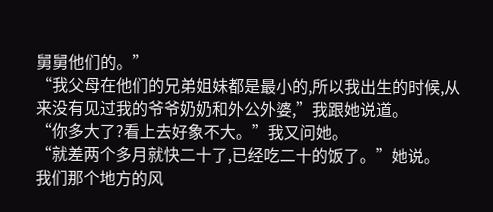舅舅他们的。”
“我父母在他们的兄弟姐妹都是最小的,所以我出生的时候,从来没有见过我的爷爷奶奶和外公外婆,”我跟她说道。
“你多大了?看上去好象不大。”我又问她。
“就差两个多月就快二十了,已经吃二十的饭了。”她说。
我们那个地方的风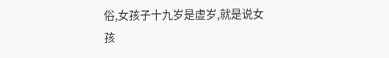俗,女孩子十九岁是虚岁,就是说女孩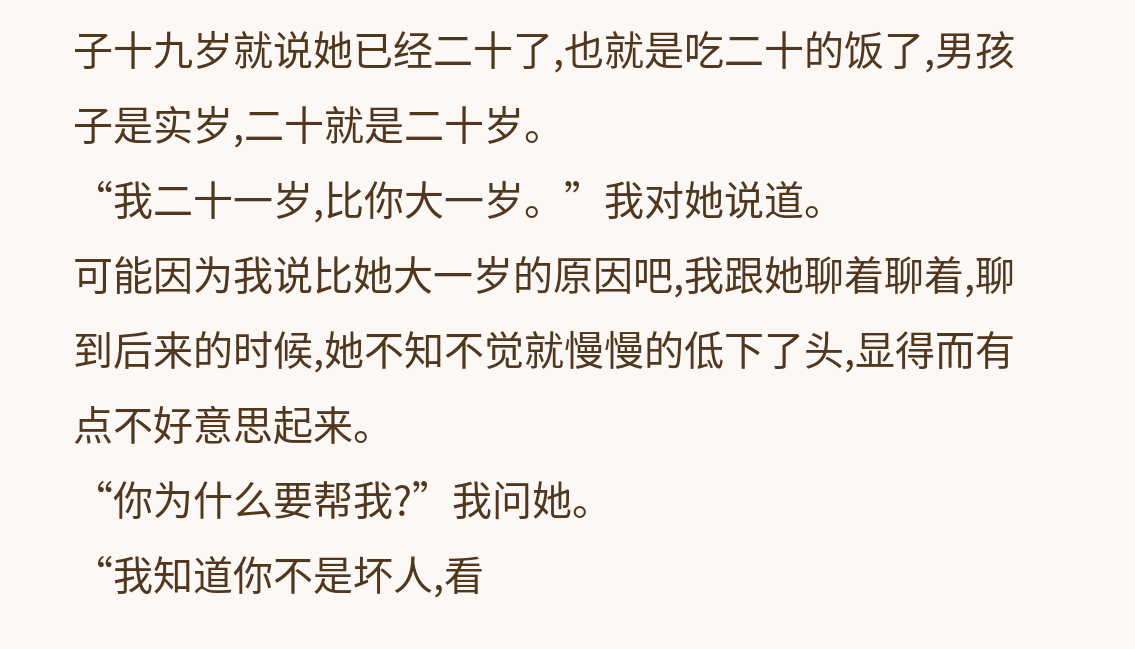子十九岁就说她已经二十了,也就是吃二十的饭了,男孩子是实岁,二十就是二十岁。
“我二十一岁,比你大一岁。”我对她说道。
可能因为我说比她大一岁的原因吧,我跟她聊着聊着,聊到后来的时候,她不知不觉就慢慢的低下了头,显得而有点不好意思起来。
“你为什么要帮我?”我问她。
“我知道你不是坏人,看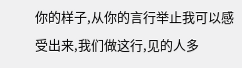你的样子,从你的言行举止我可以感受出来,我们做这行,见的人多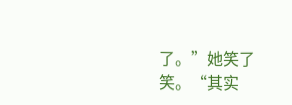了。”她笑了笑。“其实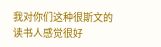我对你们这种很斯文的读书人感觉很好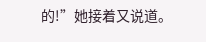的!”她接着又说道。